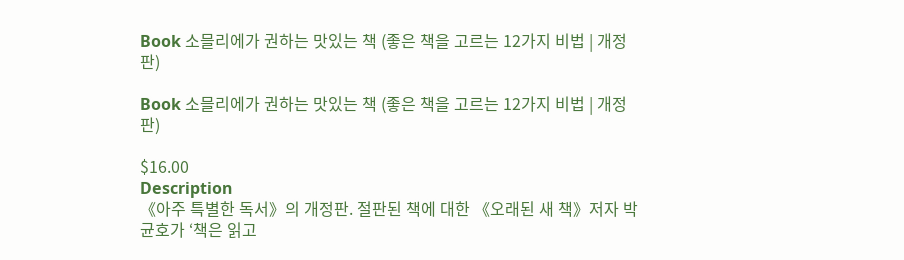Book 소믈리에가 권하는 맛있는 책 (좋은 책을 고르는 12가지 비법 | 개정판)

Book 소믈리에가 권하는 맛있는 책 (좋은 책을 고르는 12가지 비법 | 개정판)

$16.00
Description
《아주 특별한 독서》의 개정판. 절판된 책에 대한 《오래된 새 책》저자 박균호가 ‘책은 읽고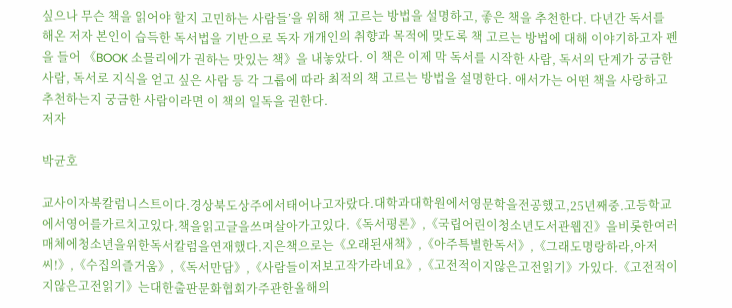싶으나 무슨 책을 읽어야 할지 고민하는 사람들’을 위해 책 고르는 방법을 설명하고, 좋은 책을 추천한다. 다년간 독서를 해온 저자 본인이 습득한 독서법을 기반으로 독자 개개인의 취향과 목적에 맞도록 책 고르는 방법에 대해 이야기하고자 펜을 들어 《BOOK 소믈리에가 권하는 맛있는 책》을 내놓았다. 이 책은 이제 막 독서를 시작한 사람, 독서의 단계가 궁금한 사람, 독서로 지식을 얻고 싶은 사람 등 각 그룹에 따라 최적의 책 고르는 방법을 설명한다. 애서가는 어떤 책을 사랑하고 추천하는지 궁금한 사람이라면 이 책의 일독을 권한다.
저자

박균호

교사이자북칼럼니스트이다.경상북도상주에서태어나고자랐다.대학과대학원에서영문학을전공했고,25년째중.고등학교에서영어를가르치고있다.책을읽고글을쓰며살아가고있다.《독서평론》,《국립어린이청소년도서관웹진》을비롯한여러매체에청소년을위한독서칼럼을연재했다.지은책으로는《오래된새책》,《아주특별한독서》,《그래도명랑하라,아저씨!》,《수집의즐거움》,《독서만담》,《사람들이저보고작가라네요》,《고전적이지않은고전읽기》가있다.《고전적이지않은고전읽기》는대한출판문화협회가주관한올해의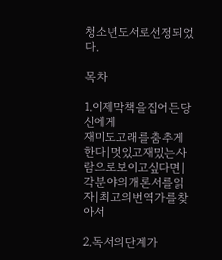청소년도서로선정되었다.

목차

1.이제막책을집어든당신에게
재미도고래를춤추게한다|멋있고재밌는사람으로보이고싶다면|각분야의개론서를읽자|최고의번역가를찾아서

2.독서의단계가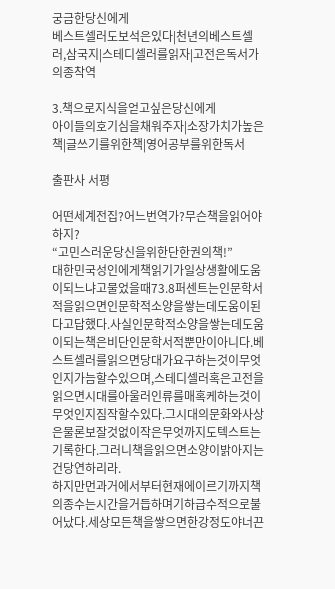궁금한당신에게
베스트셀러도보석은있다|천년의베스트셀러,삼국지|스테디셀러를읽자|고전은독서가의종착역

3.책으로지식을얻고싶은당신에게
아이들의호기심을채워주자|소장가치가높은책|글쓰기를위한책|영어공부를위한독서

출판사 서평

어떤세계전집?어느번역가?무슨책을읽어야하지?
“고민스러운당신을위한단한권의책!”
대한민국성인에게책읽기가일상생활에도움이되느냐고물었을때73.8퍼센트는인문학서적을읽으면인문학적소양을쌓는데도움이된다고답했다.사실인문학적소양을쌓는데도움이되는책은비단인문학서적뿐만이아니다.베스트셀러를읽으면당대가요구하는것이무엇인지가늠할수있으며,스테디셀러혹은고전을읽으면시대를아울러인류를매혹케하는것이무엇인지짐작할수있다.그시대의문화와사상은물론보잘것없이작은무엇까지도텍스트는기록한다.그러니책을읽으면소양이밝아지는건당연하리라.
하지만먼과거에서부터현재에이르기까지책의종수는시간을거듭하며기하급수적으로불어났다.세상모든책을쌓으면한강정도야너끈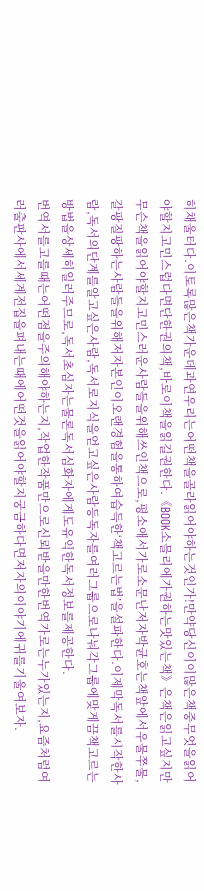히채울터다.이토록많은책가운데과연우리는어떤책을골라읽어야하는것인가!만약당신이이많은책중무엇을읽어야할지고민스럽다면단한권의책,바로이책을읽길권한다.《BOOK소믈리에가권하는맛있는책》은책은읽고싶지만무슨책을읽어야할지고민스러운사람들을위해쓰인책으로,평소애서가로소문난저자박균호는책앞에서우물쭈물,갈팡질팡하는사람들을위해저자본인이오랜경험을통하여습득한‘책고르는법’을설파한다.이제막독서를시작한사람,독서의단계를알고싶은사람,독서로지식을얻고싶은사람등독자를여러그룹으로나눠각그룹에맞게끔책고르는방법을상세히일러주므로,독서초심자는물론독서심화자에게도유익한독서정보를제공한다.
번역서를고를때는어떤점을주의해야하는지,작업한작품만으로신뢰받을만한번역가로는누가있는지,요즘처럼여러출판사에서세계전집을펴내는때에어떤것을읽어야할지궁금하다면저자의이야기에귀를기울여보자.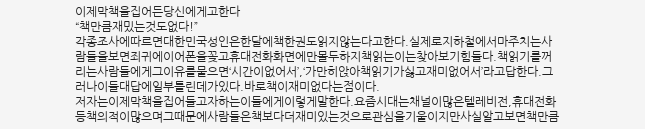이제막책을집어든당신에게고한다
“책만큼재밌는것도없다!”
각종조사에따르면대한민국성인은한달에책한권도읽지않는다고한다.실제로지하철에서마주치는사람들을보면죄귀에이어폰을꽂고휴대전화화면에만몰두하지책읽는이는찾아보기힘들다.책읽기를꺼리는사람들에게그이유를물으면‘시간이없어서’,‘가만히앉아책읽기가싫고재미없어서’라고답한다.그러나이들대답에일부틀린데가있다.바로책이재미없다는점이다.
저자는이제막책을집어들고자하는이들에게이렇게말한다.요즘시대는채널이많은텔레비전,휴대전화등책의적이많으며그때문에사람들은책보다더재미있는것으로관심을기울이지만사실알고보면책만큼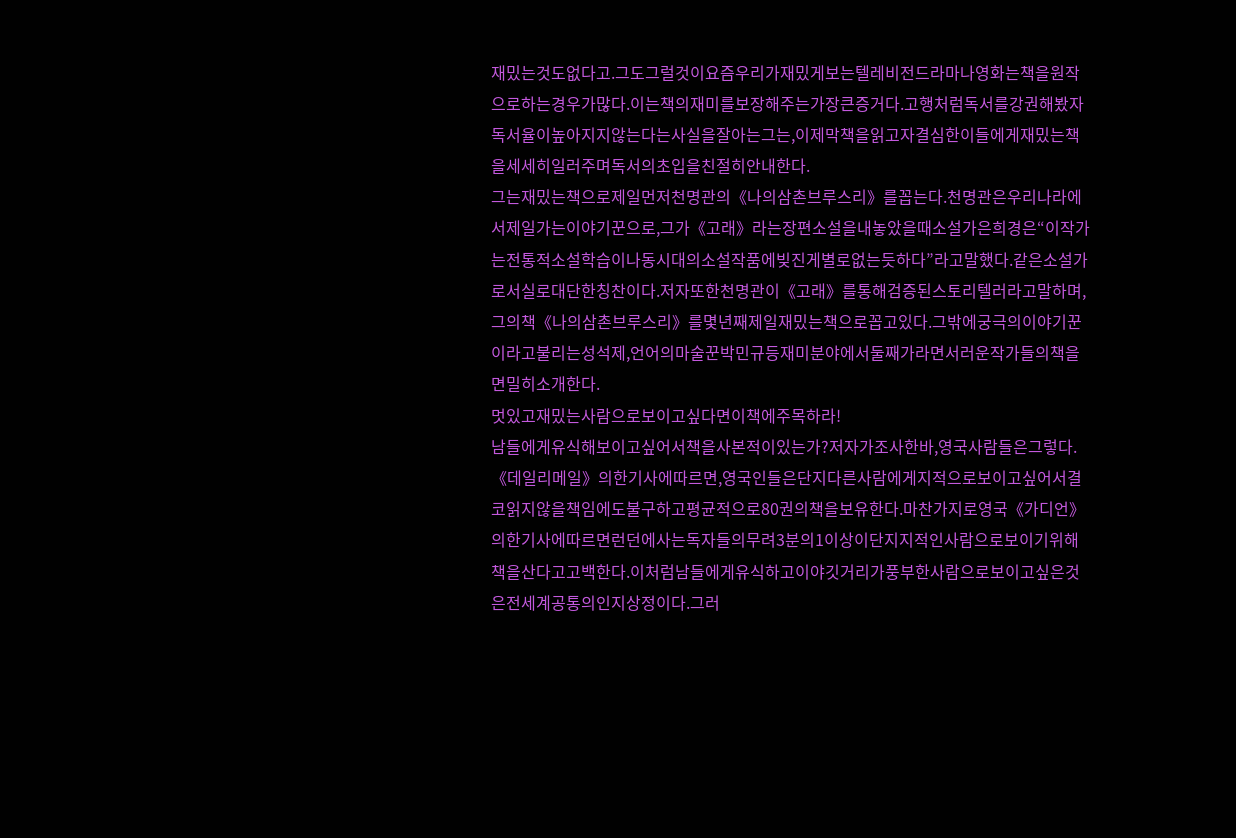재밌는것도없다고.그도그럴것이요즘우리가재밌게보는텔레비전드라마나영화는책을원작으로하는경우가많다.이는책의재미를보장해주는가장큰증거다.고행처럼독서를강권해봤자독서율이높아지지않는다는사실을잘아는그는,이제막책을읽고자결심한이들에게재밌는책을세세히일러주며독서의초입을친절히안내한다.
그는재밌는책으로제일먼저천명관의《나의삼촌브루스리》를꼽는다.천명관은우리나라에서제일가는이야기꾼으로,그가《고래》라는장편소설을내놓았을때소설가은희경은“이작가는전통적소설학습이나동시대의소설작품에빚진게별로없는듯하다”라고말했다.같은소설가로서실로대단한칭찬이다.저자또한천명관이《고래》를통해검증된스토리텔러라고말하며,그의책《나의삼촌브루스리》를몇년째제일재밌는책으로꼽고있다.그밖에궁극의이야기꾼이라고불리는성석제,언어의마술꾼박민규등재미분야에서둘째가라면서러운작가들의책을면밀히소개한다.
멋있고재밌는사람으로보이고싶다면이책에주목하라!
남들에게유식해보이고싶어서책을사본적이있는가?저자가조사한바,영국사람들은그렇다.《데일리메일》의한기사에따르면,영국인들은단지다른사람에게지적으로보이고싶어서결코읽지않을책임에도불구하고평균적으로80권의책을보유한다.마찬가지로영국《가디언》의한기사에따르면런던에사는독자들의무려3분의1이상이단지지적인사람으로보이기위해책을산다고고백한다.이처럼남들에게유식하고이야깃거리가풍부한사람으로보이고싶은것은전세계공통의인지상정이다.그러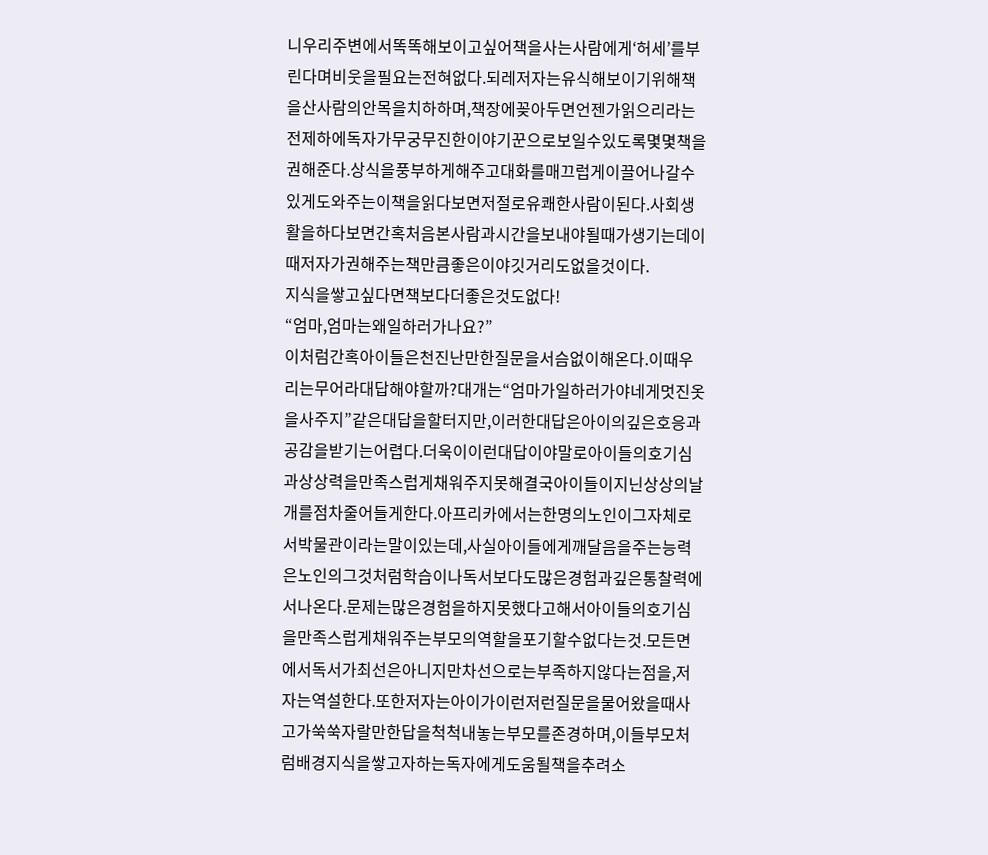니우리주변에서똑똑해보이고싶어책을사는사람에게‘허세’를부린다며비웃을필요는전혀없다.되레저자는유식해보이기위해책을산사람의안목을치하하며,책장에꽂아두면언젠가읽으리라는전제하에독자가무궁무진한이야기꾼으로보일수있도록몇몇책을권해준다.상식을풍부하게해주고대화를매끄럽게이끌어나갈수있게도와주는이책을읽다보면저절로유쾌한사람이된다.사회생활을하다보면간혹처음본사람과시간을보내야될때가생기는데이때저자가권해주는책만큼좋은이야깃거리도없을것이다.
지식을쌓고싶다면책보다더좋은것도없다!
“엄마,엄마는왜일하러가나요?”
이처럼간혹아이들은천진난만한질문을서슴없이해온다.이때우리는무어라대답해야할까?대개는“엄마가일하러가야네게멋진옷을사주지”같은대답을할터지만,이러한대답은아이의깊은호응과공감을받기는어렵다.더욱이이런대답이야말로아이들의호기심과상상력을만족스럽게채워주지못해결국아이들이지닌상상의날개를점차줄어들게한다.아프리카에서는한명의노인이그자체로서박물관이라는말이있는데,사실아이들에게깨달음을주는능력은노인의그것처럼학습이나독서보다도많은경험과깊은통찰력에서나온다.문제는많은경험을하지못했다고해서아이들의호기심을만족스럽게채워주는부모의역할을포기할수없다는것.모든면에서독서가최선은아니지만차선으로는부족하지않다는점을,저자는역설한다.또한저자는아이가이런저런질문을물어왔을때사고가쑥쑥자랄만한답을척척내놓는부모를존경하며,이들부모처럼배경지식을쌓고자하는독자에게도움될책을추려소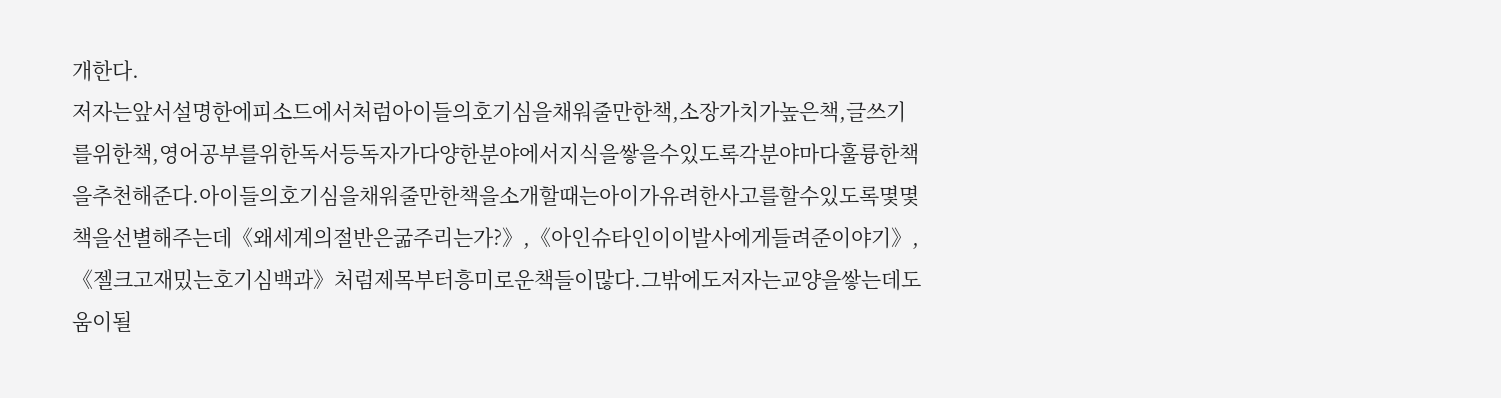개한다.
저자는앞서설명한에피소드에서처럼아이들의호기심을채워줄만한책,소장가치가높은책,글쓰기를위한책,영어공부를위한독서등독자가다양한분야에서지식을쌓을수있도록각분야마다훌륭한책을추천해준다.아이들의호기심을채워줄만한책을소개할때는아이가유려한사고를할수있도록몇몇책을선별해주는데《왜세계의절반은굶주리는가?》,《아인슈타인이이발사에게들려준이야기》,《젤크고재밌는호기심백과》처럼제목부터흥미로운책들이많다.그밖에도저자는교양을쌓는데도움이될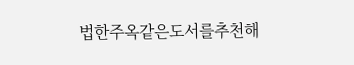법한주옥같은도서를추천해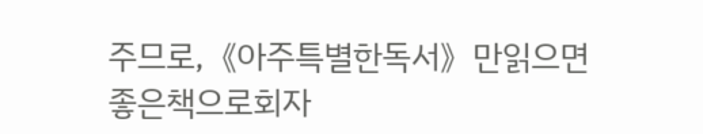주므로,《아주특별한독서》만읽으면좋은책으로회자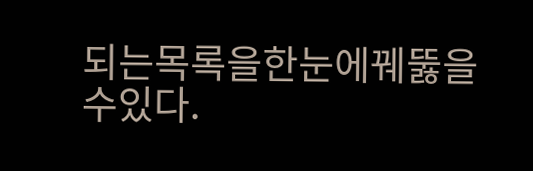되는목록을한눈에꿰뚫을수있다.